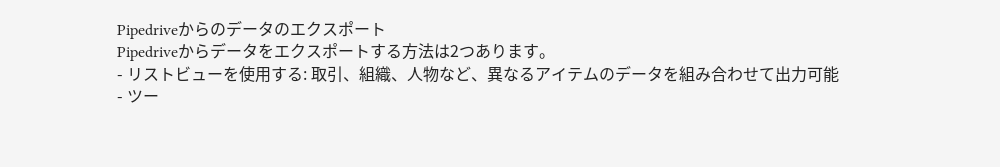Pipedriveからのデータのエクスポート
Pipedriveからデータをエクスポートする方法は2つあります。
- リストビューを使用する: 取引、組織、人物など、異なるアイテムのデータを組み合わせて出力可能
- ツー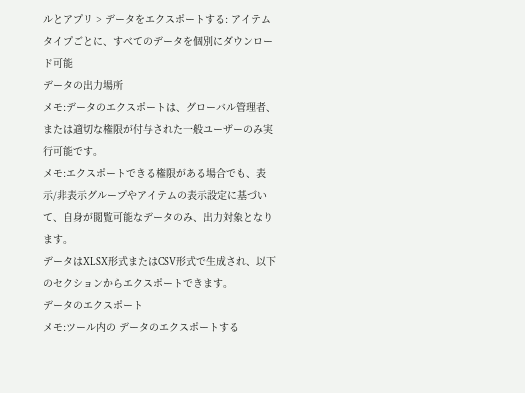ルとアプリ > データをエクスポートする: アイテムタイプごとに、すべてのデータを個別にダウンロード可能
データの出力場所
メモ:データのエクスポートは、グローバル管理者、または適切な権限が付与された一般ユーザーのみ実行可能です。
メモ:エクスポートできる権限がある場合でも、表示/非表示グループやアイテムの表示設定に基づいて、自身が閲覧可能なデータのみ、出力対象となります。
データはXLSX形式またはCSV形式で生成され、以下のセクションからエクスポートできます。
データのエクスポート
メモ:ツール内の データのエクスポートする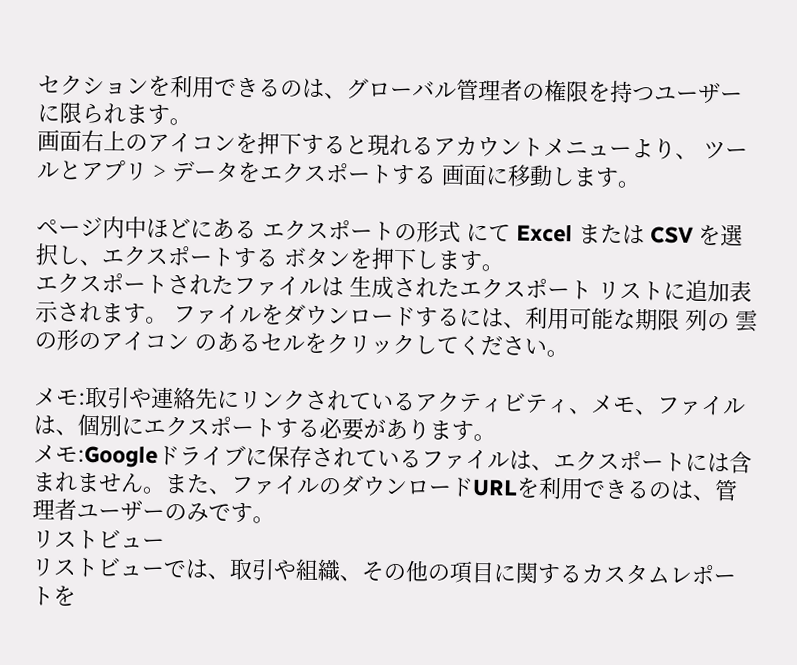セクションを利用できるのは、グローバル管理者の権限を持つユーザーに限られます。
画面右上のアイコンを押下すると現れるアカウントメニューより、 ツールとアプリ > データをエクスポートする 画面に移動します。

ページ内中ほどにある エクスポートの形式 にて Excel または CSV を選択し、エクスポートする ボタンを押下します。
エクスポートされたファイルは 生成されたエクスポート リストに追加表示されます。 ファイルをダウンロードするには、利用可能な期限 列の 雲の形のアイコン のあるセルをクリックしてください。

メモ:取引や連絡先にリンクされているアクティビティ、メモ、ファイルは、個別にエクスポートする必要があります。
メモ:Googleドライブに保存されているファイルは、エクスポートには含まれません。また、ファイルのダウンロードURLを利用できるのは、管理者ユーザーのみです。
リストビュー
リストビューでは、取引や組織、その他の項目に関するカスタムレポートを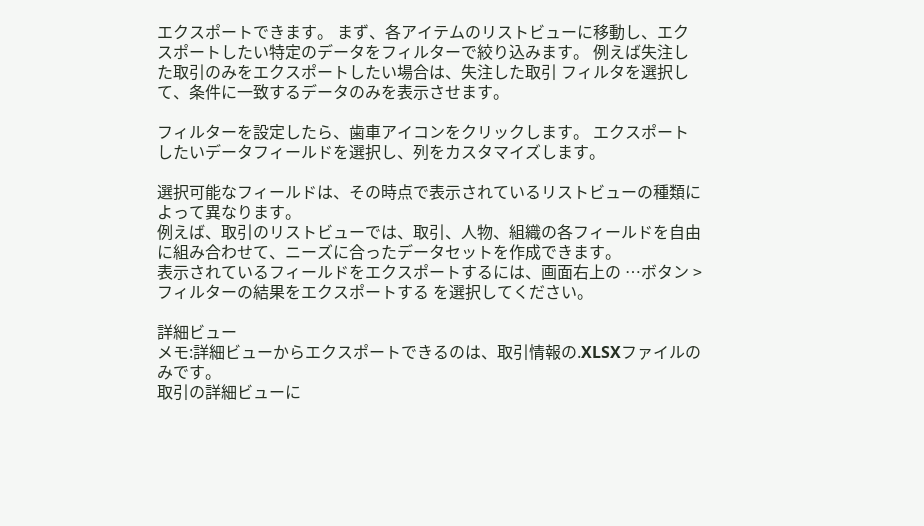エクスポートできます。 まず、各アイテムのリストビューに移動し、エクスポートしたい特定のデータをフィルターで絞り込みます。 例えば失注した取引のみをエクスポートしたい場合は、失注した取引 フィルタを選択して、条件に一致するデータのみを表示させます。

フィルターを設定したら、歯車アイコンをクリックします。 エクスポートしたいデータフィールドを選択し、列をカスタマイズします。

選択可能なフィールドは、その時点で表示されているリストビューの種類によって異なります。
例えば、取引のリストビューでは、取引、人物、組織の各フィールドを自由に組み合わせて、ニーズに合ったデータセットを作成できます。
表示されているフィールドをエクスポートするには、画面右上の …ボタン > フィルターの結果をエクスポートする を選択してください。

詳細ビュー
メモ:詳細ビューからエクスポートできるのは、取引情報の.XLSXファイルのみです。
取引の詳細ビューに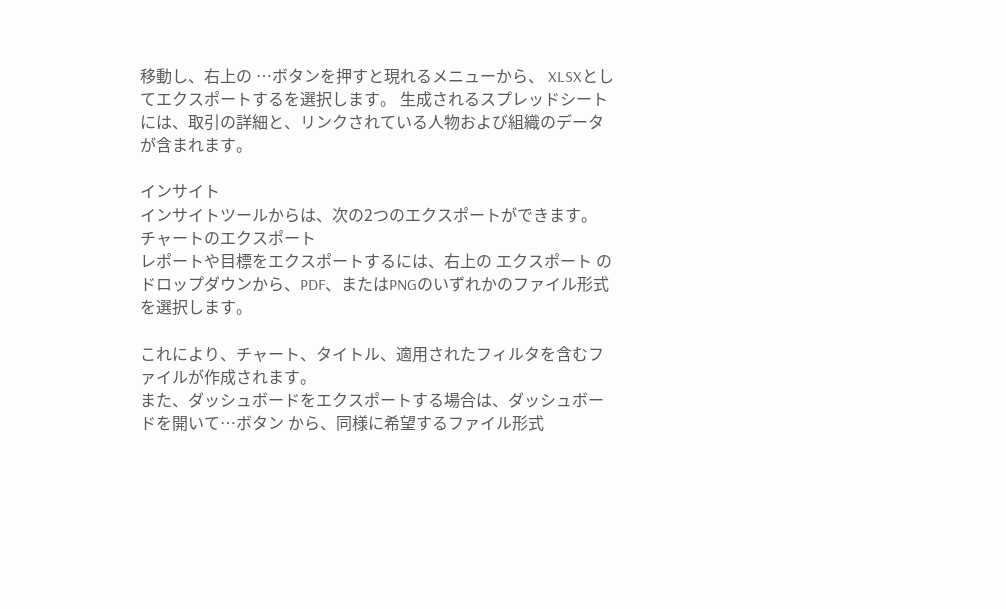移動し、右上の …ボタンを押すと現れるメニューから、 XLSXとしてエクスポートするを選択します。 生成されるスプレッドシートには、取引の詳細と、リンクされている人物および組織のデータが含まれます。

インサイト
インサイトツールからは、次の2つのエクスポートができます。
チャートのエクスポート
レポートや目標をエクスポートするには、右上の エクスポート のドロップダウンから、PDF、またはPNGのいずれかのファイル形式を選択します。

これにより、チャート、タイトル、適用されたフィルタを含むファイルが作成されます。
また、ダッシュボードをエクスポートする場合は、ダッシュボードを開いて…ボタン から、同様に希望するファイル形式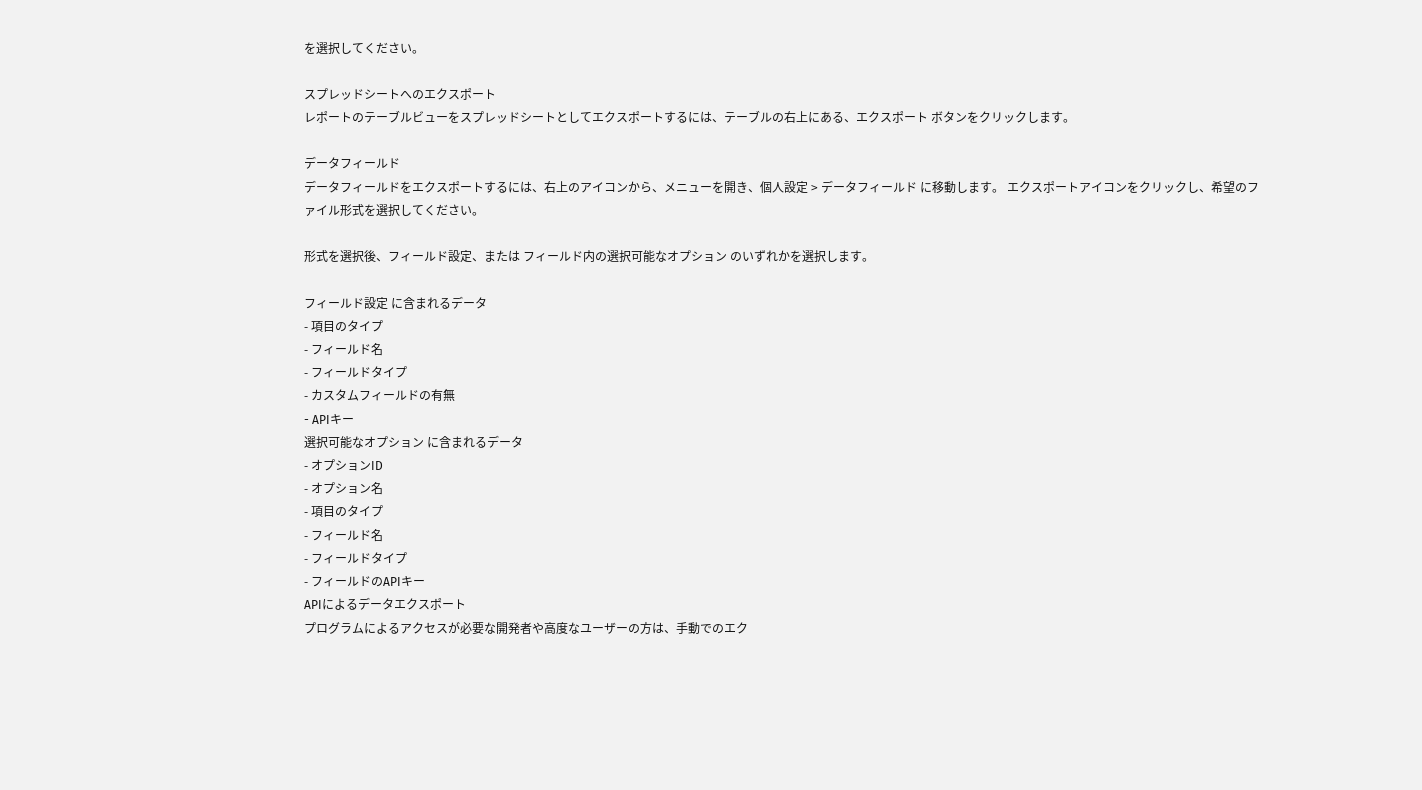を選択してください。

スプレッドシートへのエクスポート
レポートのテーブルビューをスプレッドシートとしてエクスポートするには、テーブルの右上にある、エクスポート ボタンをクリックします。

データフィールド
データフィールドをエクスポートするには、右上のアイコンから、メニューを開き、個人設定 > データフィールド に移動します。 エクスポートアイコンをクリックし、希望のファイル形式を選択してください。

形式を選択後、フィールド設定、または フィールド内の選択可能なオプション のいずれかを選択します。

フィールド設定 に含まれるデータ
- 項目のタイプ
- フィールド名
- フィールドタイプ
- カスタムフィールドの有無
- APIキー
選択可能なオプション に含まれるデータ
- オプションID
- オプション名
- 項目のタイプ
- フィールド名
- フィールドタイプ
- フィールドのAPIキー
APIによるデータエクスポート
プログラムによるアクセスが必要な開発者や高度なユーザーの方は、手動でのエク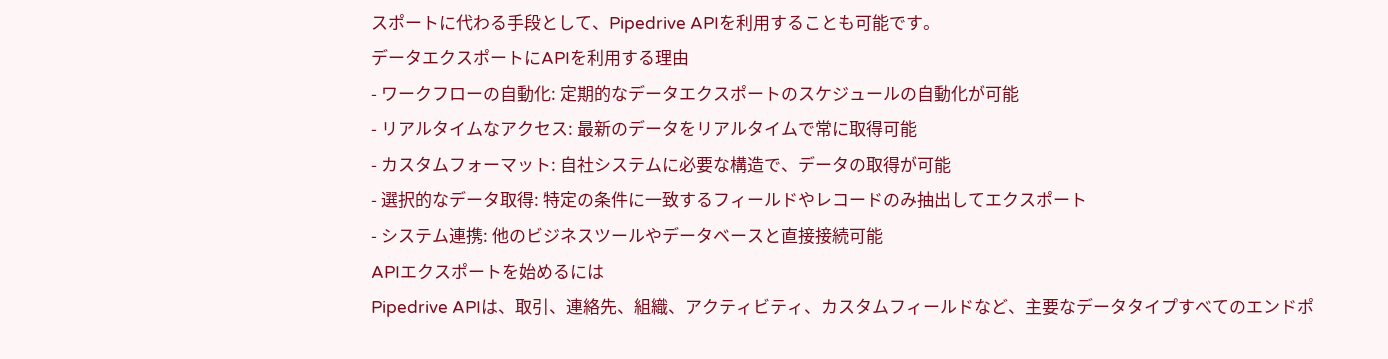スポートに代わる手段として、Pipedrive APIを利用することも可能です。
データエクスポートにAPIを利用する理由
- ワークフローの自動化: 定期的なデータエクスポートのスケジュールの自動化が可能
- リアルタイムなアクセス: 最新のデータをリアルタイムで常に取得可能
- カスタムフォーマット: 自社システムに必要な構造で、データの取得が可能
- 選択的なデータ取得: 特定の条件に一致するフィールドやレコードのみ抽出してエクスポート
- システム連携: 他のビジネスツールやデータベースと直接接続可能
APIエクスポートを始めるには
Pipedrive APIは、取引、連絡先、組織、アクティビティ、カスタムフィールドなど、主要なデータタイプすべてのエンドポ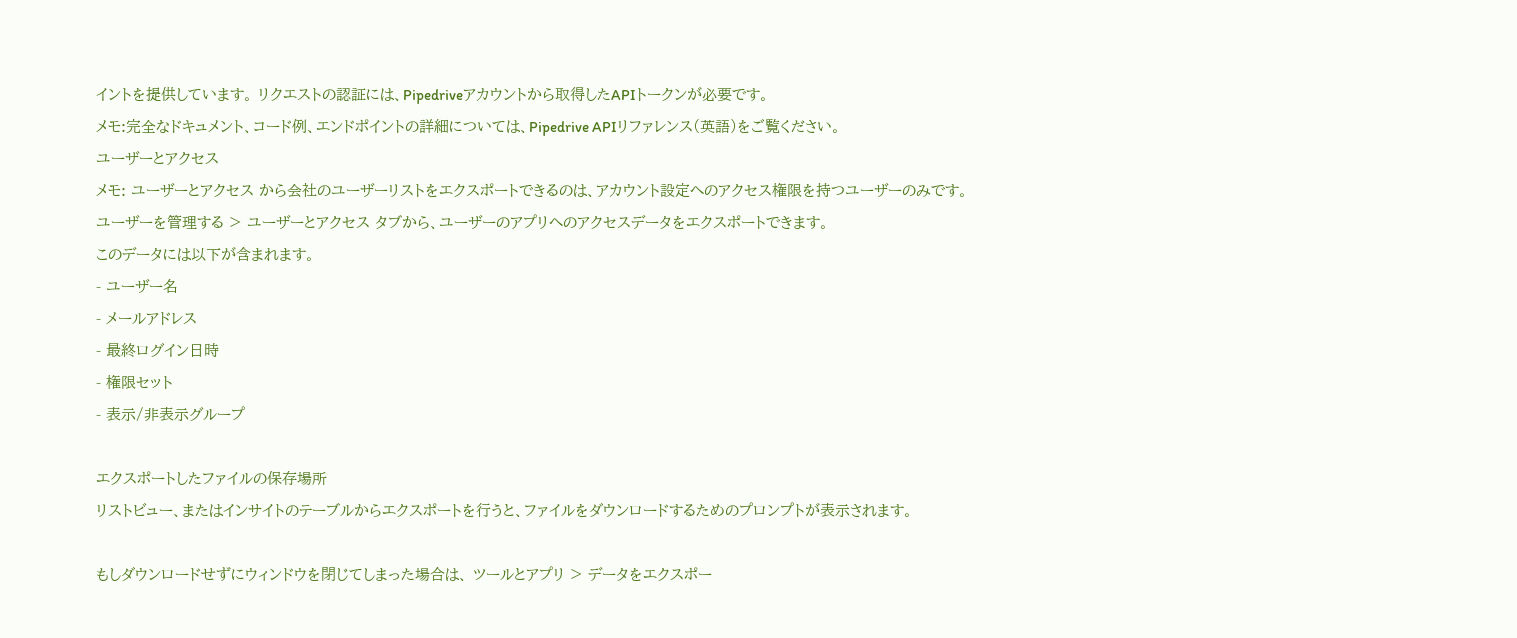イントを提供しています。 リクエストの認証には、Pipedriveアカウントから取得したAPIトークンが必要です。
メモ:完全なドキュメント、コード例、エンドポイントの詳細については、Pipedrive APIリファレンス(英語)をご覧ください。
ユーザーとアクセス
メモ: ユーザーとアクセス から会社のユーザーリストをエクスポートできるのは、アカウント設定へのアクセス権限を持つユーザーのみです。
ユーザーを管理する > ユーザーとアクセス タブから、ユーザーのアプリへのアクセスデータをエクスポートできます。
このデータには以下が含まれます。
- ユーザー名
- メールアドレス
- 最終ログイン日時
- 権限セット
- 表示/非表示グループ

エクスポートしたファイルの保存場所
リストビュー、またはインサイトのテーブルからエクスポートを行うと、ファイルをダウンロードするためのプロンプトが表示されます。

もしダウンロードせずにウィンドウを閉じてしまった場合は、 ツールとアプリ > データをエクスポー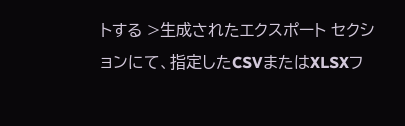トする >生成されたエクスポート セクションにて、指定したCSVまたはXLSXフ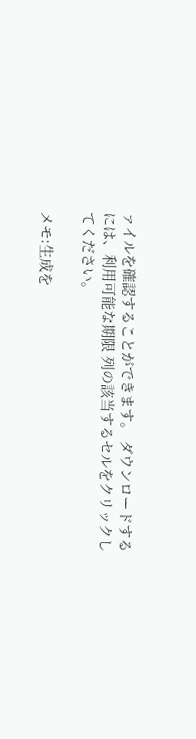ァイルを確認することができます。 ダウンロードするには、利用可能な期限 列の該当するセルをクリックしてください。

メモ:生成を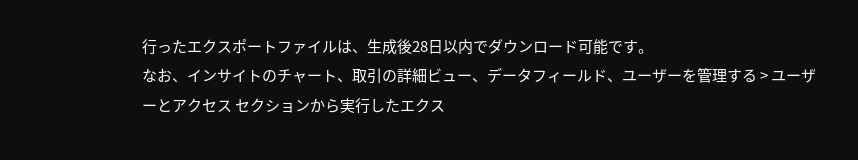行ったエクスポートファイルは、生成後28日以内でダウンロード可能です。
なお、インサイトのチャート、取引の詳細ビュー、データフィールド、ユーザーを管理する > ユーザーとアクセス セクションから実行したエクス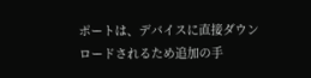ポートは、デバイスに直接ダウンロードされるため追加の手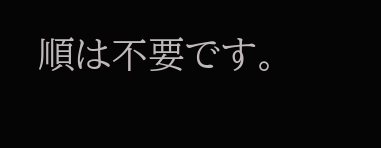順は不要です。